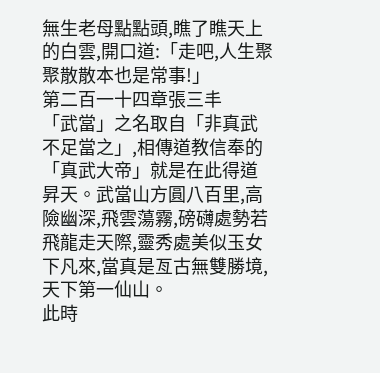無生老母點點頭,瞧了瞧天上的白雲,開口道:「走吧,人生聚聚散散本也是常事!」
第二百一十四章張三丰
「武當」之名取自「非真武不足當之」,相傳道教信奉的「真武大帝」就是在此得道昇天。武當山方圓八百里,高險幽深,飛雲蕩霧,磅礴處勢若飛龍走天際,靈秀處美似玉女下凡來,當真是亙古無雙勝境,天下第一仙山。
此時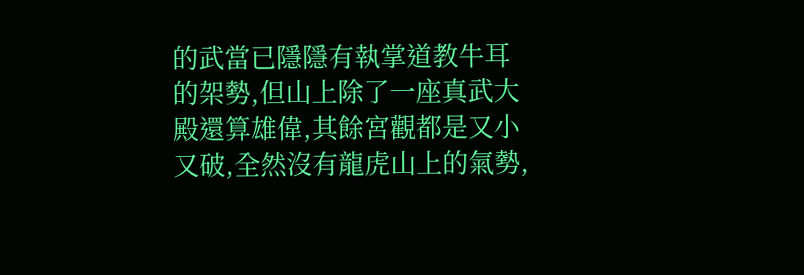的武當已隱隱有執掌道教牛耳的架勢,但山上除了一座真武大殿還算雄偉,其餘宮觀都是又小又破,全然沒有龍虎山上的氣勢,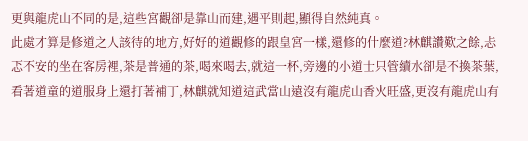更與龍虎山不同的是,這些宮觀卻是靠山而建,遇平則起,顯得自然純真。
此處才算是修道之人該待的地方,好好的道觀修的跟皇宮一樣,還修的什麼道?林麒讚歎之餘,忐忑不安的坐在客房裡,茶是普通的茶,喝來喝去,就這一杯,旁邊的小道士只管續水卻是不換茶葉,看著道童的道服身上還打著補丁,林麒就知道這武當山遠沒有龍虎山香火旺盛,更沒有龍虎山有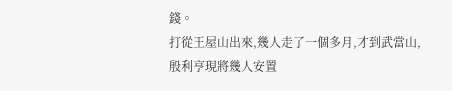錢。
打從王屋山出來,幾人走了一個多月,才到武當山,殷利亨現將幾人安置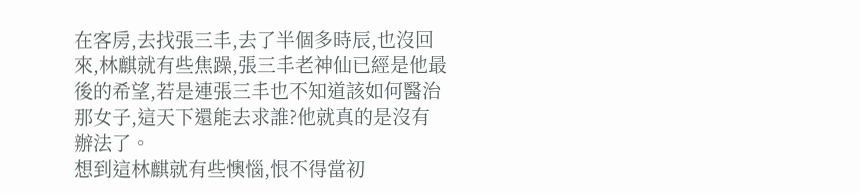在客房,去找張三丰,去了半個多時辰,也沒回來,林麒就有些焦躁,張三丰老神仙已經是他最後的希望,若是連張三丰也不知道該如何醫治那女子,這天下還能去求誰?他就真的是沒有辦法了。
想到這林麒就有些懊惱,恨不得當初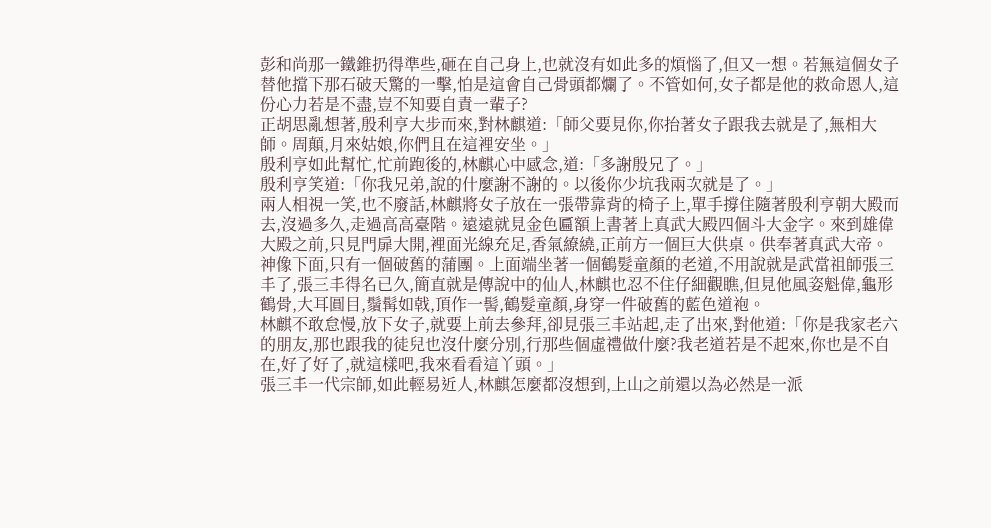彭和尚那一鐵錐扔得準些,砸在自己身上,也就沒有如此多的煩惱了,但又一想。若無這個女子替他擋下那石破天驚的一擊,怕是這會自己骨頭都爛了。不管如何,女子都是他的救命恩人,這份心力若是不盡,豈不知要自責一輩子?
正胡思亂想著,殷利亨大步而來,對林麒道:「師父要見你,你抬著女子跟我去就是了,無相大師。周顛,月來姑娘,你們且在這裡安坐。」
殷利亨如此幫忙,忙前跑後的,林麒心中感念,道:「多謝殷兄了。」
殷利亨笑道:「你我兄弟,說的什麼謝不謝的。以後你少坑我兩次就是了。」
兩人相視一笑,也不廢話,林麒將女子放在一張帶靠背的椅子上,單手撐住隨著殷利亨朝大殿而去,沒過多久,走過高高臺階。遠遠就見金色匾額上書著上真武大殿四個斗大金字。來到雄偉大殿之前,只見門扉大開,裡面光線充足,香氣繚繞,正前方一個巨大供桌。供奉著真武大帝。
神像下面,只有一個破舊的蒲團。上面端坐著一個鶴髮童顏的老道,不用說就是武當祖師張三丰了,張三丰得名已久,簡直就是傳說中的仙人,林麒也忍不住仔細觀瞧,但見他風姿魁偉,龜形鶴骨,大耳圓目,鬚髯如戟,頂作一髻,鶴髮童顏,身穿一件破舊的藍色道袍。
林麒不敢怠慢,放下女子,就要上前去參拜,卻見張三丰站起,走了出來,對他道:「你是我家老六的朋友,那也跟我的徒兒也沒什麼分別,行那些個虛禮做什麼?我老道若是不起來,你也是不自在,好了好了,就這樣吧,我來看看這丫頭。」
張三丰一代宗師,如此輕易近人,林麒怎麼都沒想到,上山之前還以為必然是一派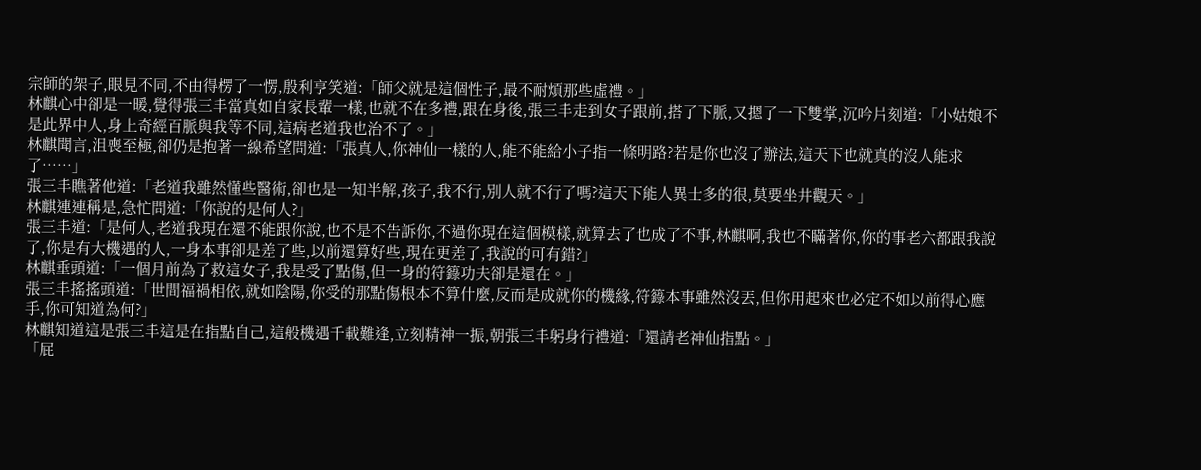宗師的架子,眼見不同,不由得楞了一愣,殷利亨笑道:「師父就是這個性子,最不耐煩那些虛禮。」
林麒心中卻是一暖,覺得張三丰當真如自家長輩一樣,也就不在多禮,跟在身後,張三丰走到女子跟前,搭了下脈,又摁了一下雙掌,沉吟片刻道:「小姑娘不是此界中人,身上奇經百脈與我等不同,這病老道我也治不了。」
林麒聞言,沮喪至極,卻仍是抱著一線希望問道:「張真人,你神仙一樣的人,能不能給小子指一條明路?若是你也沒了辦法,這天下也就真的沒人能求了……」
張三丰瞧著他道:「老道我雖然懂些醫術,卻也是一知半解,孩子,我不行,別人就不行了嗎?這天下能人異士多的很,莫要坐井觀天。」
林麒連連稱是,急忙問道:「你說的是何人?」
張三丰道:「是何人,老道我現在還不能跟你說,也不是不告訴你,不過你現在這個模樣,就算去了也成了不事,林麒啊,我也不瞞著你,你的事老六都跟我說了,你是有大機遇的人,一身本事卻是差了些,以前還算好些,現在更差了,我說的可有錯?」
林麒垂頭道:「一個月前為了救這女子,我是受了點傷,但一身的符籙功夫卻是還在。」
張三丰搖搖頭道:「世間福禍相依,就如陰陽,你受的那點傷根本不算什麼,反而是成就你的機緣,符籙本事雖然沒丟,但你用起來也必定不如以前得心應手,你可知道為何?」
林麒知道這是張三丰這是在指點自己,這般機遇千載難逢,立刻精神一振,朝張三丰躬身行禮道:「還請老神仙指點。」
「屁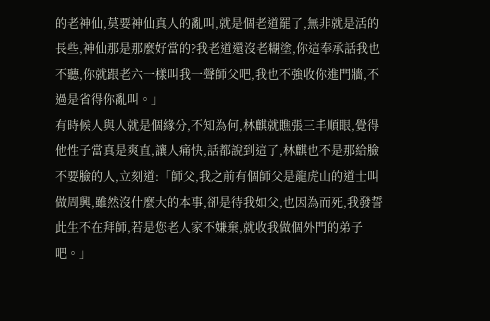的老神仙,莫要神仙真人的亂叫,就是個老道罷了,無非就是活的長些,神仙那是那麼好當的?我老道還沒老糊塗,你這奉承話我也不聽,你就跟老六一樣叫我一聲師父吧,我也不強收你進門牆,不過是省得你亂叫。」
有時候人與人就是個緣分,不知為何,林麒就瞧張三丰順眼,覺得他性子當真是爽直,讓人痛快,話都說到這了,林麒也不是那給臉不要臉的人,立刻道:「師父,我之前有個師父是龍虎山的道士叫做周興,雖然沒什麼大的本事,卻是待我如父,也因為而死,我發誓此生不在拜師,若是您老人家不嫌棄,就收我做個外門的弟子吧。」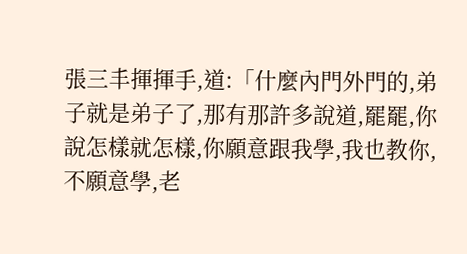張三丰揮揮手,道:「什麼內門外門的,弟子就是弟子了,那有那許多說道,罷罷,你說怎樣就怎樣,你願意跟我學,我也教你,不願意學,老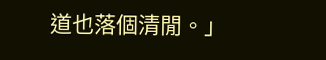道也落個清閒。」